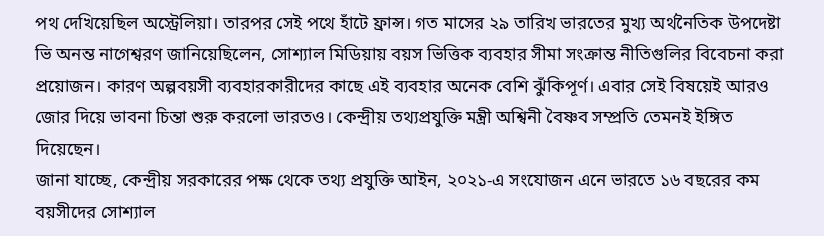পথ দেখিয়েছিল অস্ট্রেলিয়া। তারপর সেই পথে হাঁটে ফ্রান্স। গত মাসের ২৯ তারিখ ভারতের মুখ্য অর্থনৈতিক উপদেষ্টা ভি অনন্ত নাগেশ্বরণ জানিয়েছিলেন, সোশ্যাল মিডিয়ায় বয়স ভিত্তিক ব্যবহার সীমা সংক্রান্ত নীতিগুলির বিবেচনা করা প্রয়োজন। কারণ অল্পবয়সী ব্যবহারকারীদের কাছে এই ব্যবহার অনেক বেশি ঝুঁকিপূর্ণ। এবার সেই বিষয়েই আরও জোর দিয়ে ভাবনা চিন্তা শুরু করলো ভারতও। কেন্দ্রীয় তথ্যপ্রযুক্তি মন্ত্রী অশ্বিনী বৈষ্ণব সম্প্রতি তেমনই ইঙ্গিত দিয়েছেন।
জানা যাচ্ছে, কেন্দ্রীয় সরকারের পক্ষ থেকে তথ্য প্রযুক্তি আইন, ২০২১-এ সংযোজন এনে ভারতে ১৬ বছরের কম বয়সীদের সোশ্যাল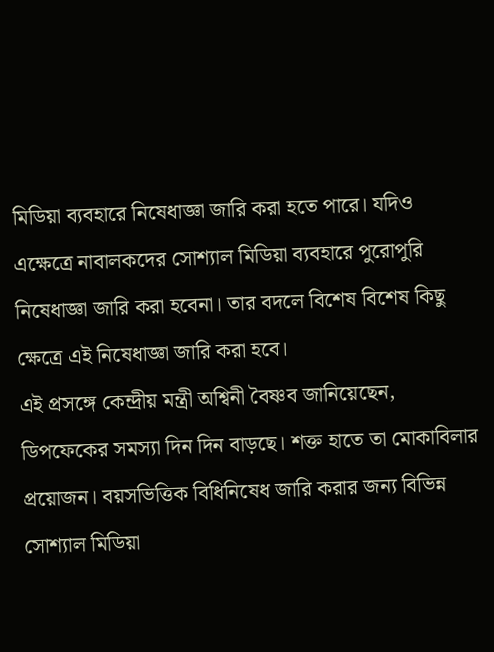মিডিয়া ব্যবহারে নিষেধাজ্ঞা জারি করা হতে পারে। যদিও এক্ষেত্রে নাবালকদের সোশ্যাল মিডিয়া ব্যবহারে পুরোপুরি নিষেধাজ্ঞা জারি করা হবেনা। তার বদলে বিশেষ বিশেষ কিছু ক্ষেত্রে এই নিষেধাজ্ঞা জারি করা হবে।
এই প্রসঙ্গে কেন্দ্রীয় মন্ত্রী অশ্বিনী বৈষ্ণব জানিয়েছেন, ডিপফেকের সমস্যা দিন দিন বাড়ছে। শক্ত হাতে তা মোকাবিলার প্রয়োজন। বয়সভিত্তিক বিধিনিষেধ জারি করার জন্য বিভিন্ন সোশ্যাল মিডিয়া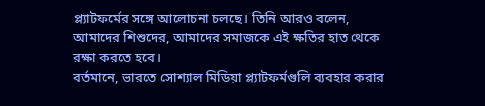প্ল্যাটফর্মের সঙ্গে আলোচনা চলছে। তিনি আরও বলেন, আমাদের শিশুদের, আমাদের সমাজকে এই ক্ষতির হাত থেকে রক্ষা করতে হবে।
বর্তমানে, ভারতে সোশ্যাল মিডিয়া প্ল্যাটফর্মগুলি ব্যবহার করার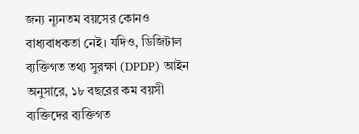জন্য ন্যূনতম বয়সের কোনও বাধ্যবাধকতা নেই। যদিও, ডিজিটাল ব্যক্তিগত তথ্য সুরক্ষা (DPDP) আইন অনুসারে, ১৮ বছরের কম বয়সী ব্যক্তিদের ব্যক্তিগত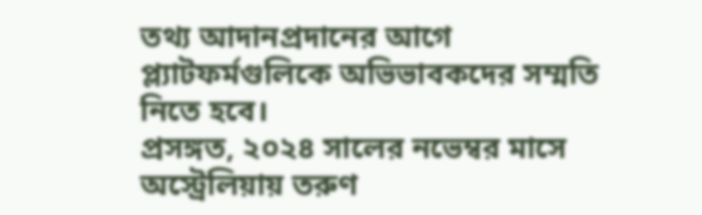তথ্য আদানপ্রদানের আগে প্ল্যাটফর্মগুলিকে অভিভাবকদের সম্মতি নিতে হবে।
প্রসঙ্গত, ২০২৪ সালের নভেম্বর মাসে অস্ট্রেলিয়ায় তরুণ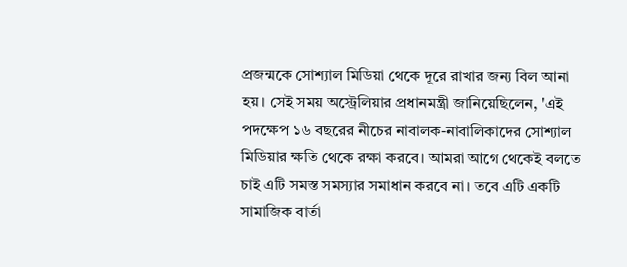প্রজন্মকে সোশ্যাল মিডিয়া থেকে দূরে রাখার জন্য বিল আনা হয়। সেই সময় অস্ট্রেলিয়ার প্রধানমন্ত্রী জানিয়েছিলেন, 'এই পদক্ষেপ ১৬ বছরের নীচের নাবালক-নাবালিকাদের সোশ্যাল মিডিয়ার ক্ষতি থেকে রক্ষা করবে। আমরা আগে থেকেই বলতে চাই এটি সমস্ত সমস্যার সমাধান করবে না। তবে এটি একটি সামাজিক বার্তা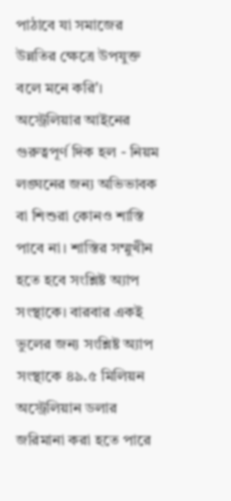পাঠাবে যা সমাজের উন্নতির ক্ষেত্রে উপযুক্ত বলে মনে করি'।
অস্ট্রেলিয়ার আইনের গুরুত্বপূর্ণ দিক হল - নিয়ম লঙ্ঘনের জন্য অভিভাবক বা শিশুরা কোনও শাস্তি পাবে না। শাস্তির সম্মুখীন হতে হবে সংশ্লিষ্ট অ্যাপ সংস্থাকে। বারবার একই ভুলের জন্য সংশ্লিষ্ট অ্যাপ সংস্থাকে ৪৯.৫ মিলিয়ন অস্ট্রেলিয়ান ডলার জরিমানা করা হতে পারে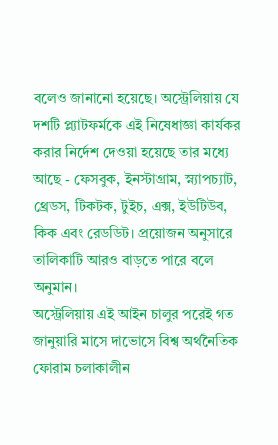বলেও জানানো হয়েছে। অস্ট্রেলিয়ায় যে দশটি প্ল্যাটফর্মকে এই নিষেধাজ্ঞা কার্যকর করার নির্দেশ দেওয়া হয়েছে তার মধ্যে আছে - ফেসবুক, ইনস্টাগ্রাম, স্ন্যাপচ্যাট, থ্রেডস, টিকটক, টুইচ, এক্স, ইউটিউব, কিক এবং রেডডিট। প্রয়োজন অনুসারে তালিকাটি আরও বাড়তে পারে বলে অনুমান।
অস্ট্রেলিয়ায় এই আইন চালুর পরেই গত জানুয়ারি মাসে দাভোসে বিশ্ব অর্থনৈতিক ফোরাম চলাকালীন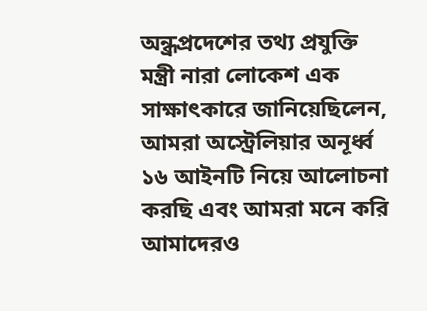অন্ধ্রপ্রদেশের তথ্য প্রযুক্তি মন্ত্রী নারা লোকেশ এক সাক্ষাৎকারে জানিয়েছিলেন, আমরা অস্ট্রেলিয়ার অনূর্ধ্ব ১৬ আইনটি নিয়ে আলোচনা করছি এবং আমরা মনে করি আমাদেরও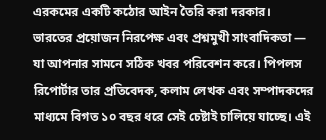এরকমের একটি কঠোর আইন তৈরি করা দরকার।
ভারতের প্রয়োজন নিরপেক্ষ এবং প্রশ্নমুখী সাংবাদিকতা — যা আপনার সামনে সঠিক খবর পরিবেশন করে। পিপলস রিপোর্টার তার প্রতিবেদক, কলাম লেখক এবং সম্পাদকদের মাধ্যমে বিগত ১০ বছর ধরে সেই চেষ্টাই চালিয়ে যাচ্ছে। এই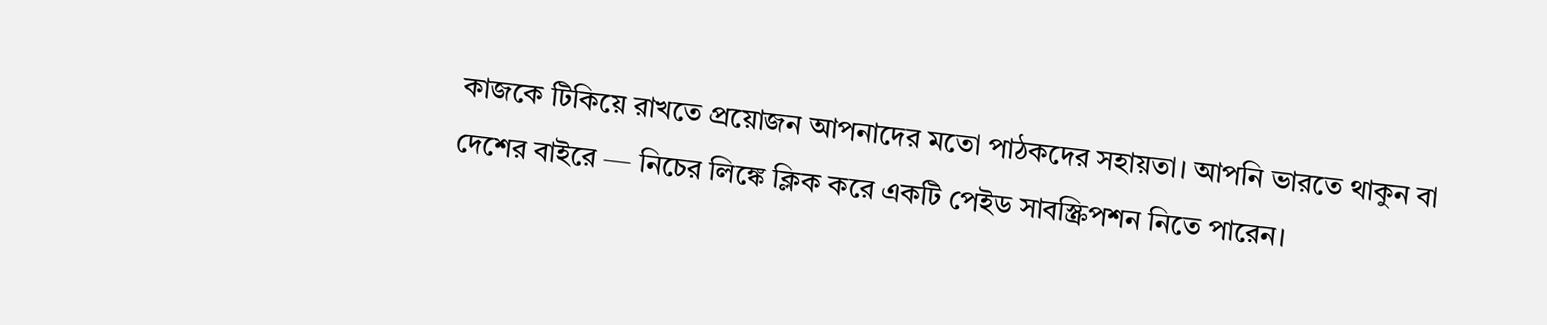কাজকে টিকিয়ে রাখতে প্রয়োজন আপনাদের মতো পাঠকদের সহায়তা। আপনি ভারতে থাকুন বা দেশের বাইরে — নিচের লিঙ্কে ক্লিক করে একটি পেইড সাবস্ক্রিপশন নিতে পারেন।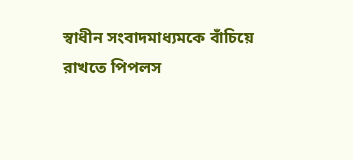স্বাধীন সংবাদমাধ্যমকে বাঁচিয়ে রাখতে পিপলস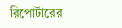রিপোর্টারের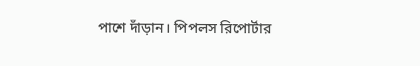পাশে দাঁড়ান। পিপলস রিপোর্টার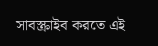সাবস্ক্রাইব করতে এই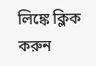লিঙ্কে ক্লিক করুন